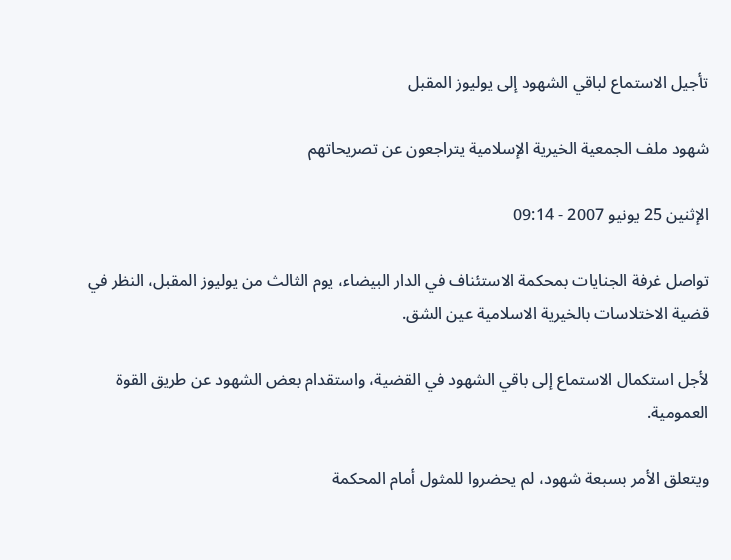تأجيل الاستماع لباقي الشهود إلى يوليوز المقبل

شهود ملف الجمعية الخيرية الإسلامية يتراجعون عن تصريحاتهم

الإثنين 25 يونيو 2007 - 09:14

تواصل غرفة الجنايات بمحكمة الاستئناف في الدار البيضاء، يوم الثالث من يوليوز المقبل، النظر في قضية الاختلاسات بالخيرية الاسلامية عين الشق.

لأجل استكمال الاستماع إلى باقي الشهود في القضية، واستقدام بعض الشهود عن طريق القوة العمومية.

ويتعلق الأمر بسبعة شهود، لم يحضروا للمثول أمام المحكمة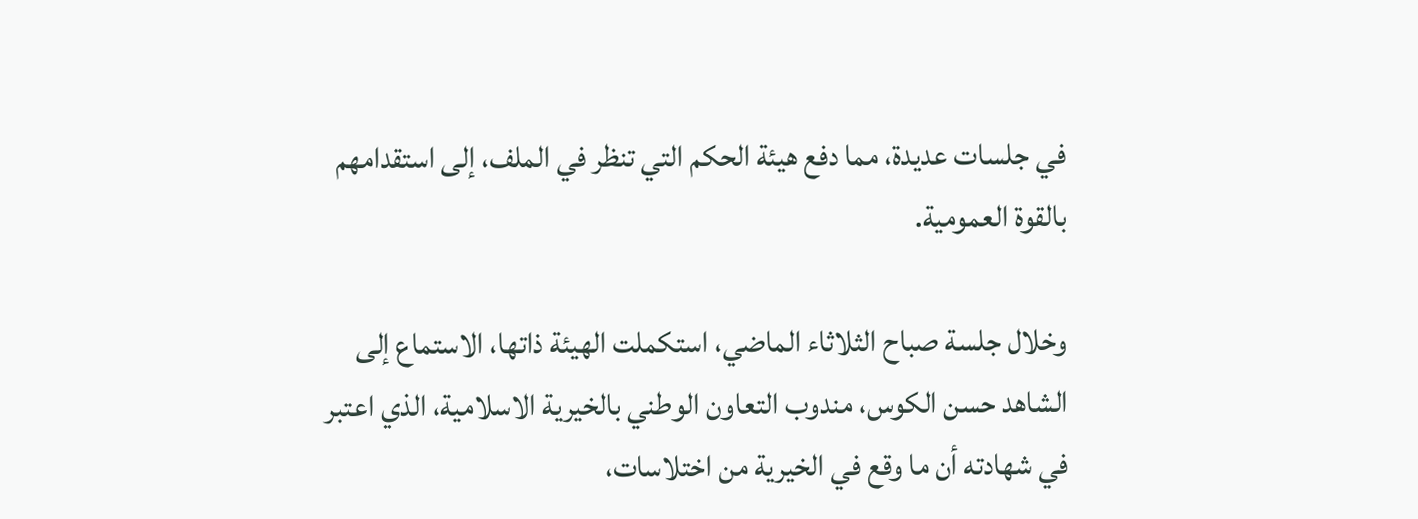في جلسات عديدة، مما دفع هيئة الحكم التي تنظر في الملف، إلى استقدامهم بالقوة العمومية.

وخلال جلسة صباح الثلاثاء الماضي، استكملت الهيئة ذاتها، الاستماع إلى الشاهد حسن الكوس، مندوب التعاون الوطني بالخيرية الاسلامية، الذي اعتبر في شهادته أن ما وقع في الخيرية من اختلاسات،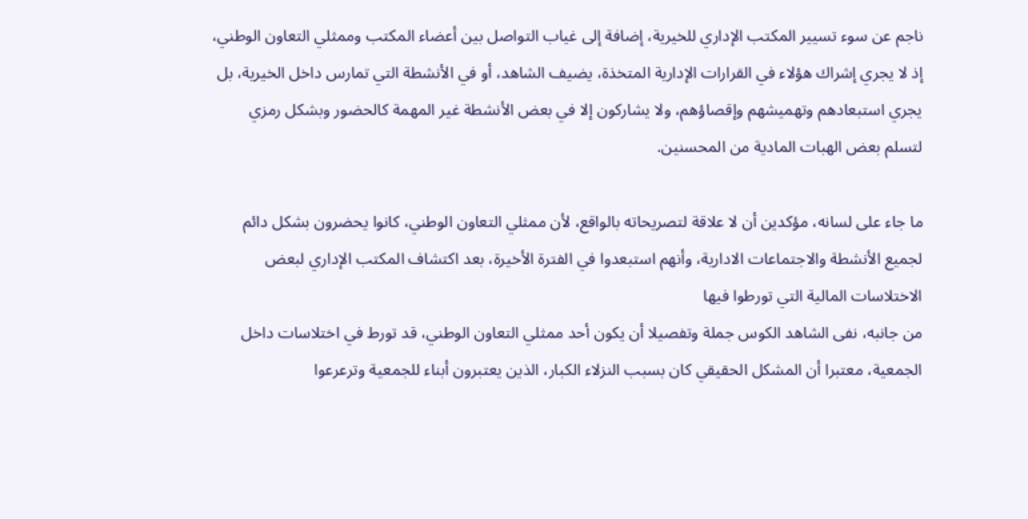ناجم عن سوء تسيير المكتب الإداري للخيرية، إضافة إلى غياب التواصل بين أعضاء المكتب وممثلي التعاون الوطني، إذ لا يجري إشراك هؤلاء في القرارات الإدارية المتخذة، يضيف الشاهد، أو في الأنشطة التي تمارس داخل الخيرية، بل يجري استبعادهم وتهميشهم وإقصاؤهم، ولا يشاركون إلا في بعض الأنشطة غير المهمة كالحضور وبشكل رمزي لتسلم بعض الهبات المادية من المحسنين.

ما جاء على لسانه، مؤكدين أن لا علاقة لتصريحاته بالواقع، لأن ممثلي التعاون الوطني، كانوا يحضرون بشكل دائم لجميع الأنشطة والاجتماعات الادارية، وأنهم استبعدوا في الفترة الأخيرة، بعد اكتشاف المكتب الإداري لبعض الاختلاسات المالية التي تورطوا فيها
من جانبه، نفى الشاهد الكوس جملة وتفصيلا أن يكون أحد ممثلي التعاون الوطني، قد تورط في اختلاسات داخل الجمعية، معتبرا أن المشكل الحقيقي كان بسبب النزلاء الكبار، الذين يعتبرون أبناء للجمعية وترعرعوا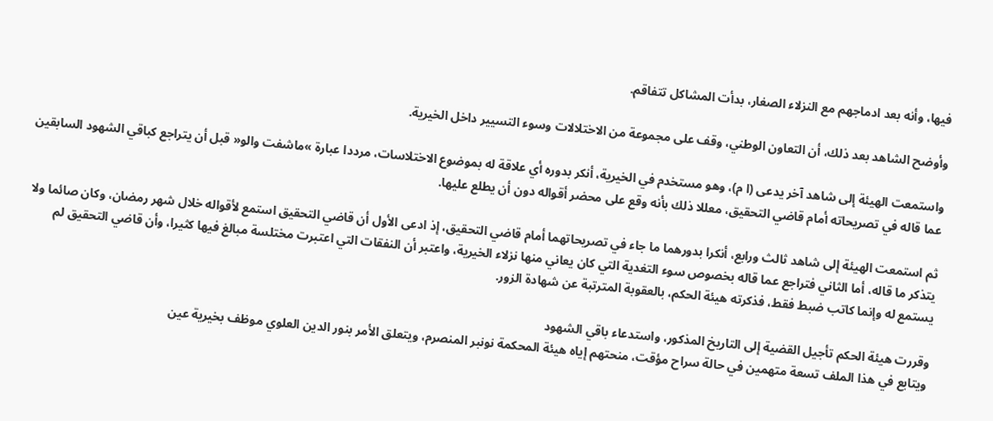فيها، وأنه بعد ادماجهم مع النزلاء الصغار، بدأت المشاكل تتفاقم.

وأوضح الشاهد بعد ذلك، أن التعاون الوطني، وقف على مجموعة من الاختلالات وسوء التسيير داخل الخيرية.

واستمعت الهيئة إلى شاهد آخر يدعى (ا م)، وهو مستخدم في الخيرية، أنكر بدوره أي علاقة له بموضوع الاختلاسات، مرددا عبارة »ماشفت والو« قبل أن يتراجع كباقي الشهود السابقين عما قاله في تصريحاته أمام قاضي التحقيق، معللا ذلك بأنه وقع على محضر أقواله دون أن يطلع عليها.

ثم استمعت الهيئة إلى شاهد ثالث ورابع، أنكرا بدورهما ما جاء في تصريحاتهما أمام قاضي التحقيق، إذ ادعى الأول أن قاضي التحقيق استمع لأقواله خلال شهر رمضان، وكان صائما ولا يتذكر ما قاله، أما الثاني فتراجع عما قاله بخصوص سوء التغدية التي كان يعاني منها نزلاء الخيرية، واعتبر أن النفقات التي اعتبرت مختلسة مبالغ فيها كثيرا، وأن قاضي التحقيق لم يستمع له وإنما كاتب ضبط فقط، فذكرته هيئة الحكم، بالعقوبة المترتبة عن شهادة الزور.

وقررت هيئة الحكم تأجيل القضية إلى التاريخ المذكور، واستدعاء باقي الشهود
ويتابع في هذا الملف تسعة متهمين في حالة سراح مؤقت، منحتهم إياه هيئة المحكمة نونبر المنصرم، ويتعلق الأمر بنور الدين العلوي موظف بخيرية عين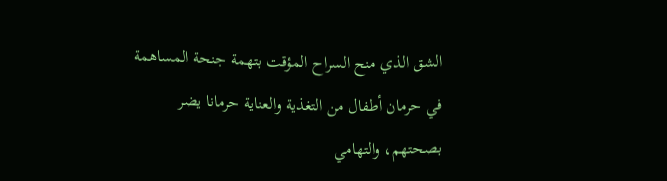الشق الذي منح السراح المؤقت بتهمة جنحة المساهمة في حرمان أطفال من التغذية والعناية حرمانا يضر بصحتهم، والتهامي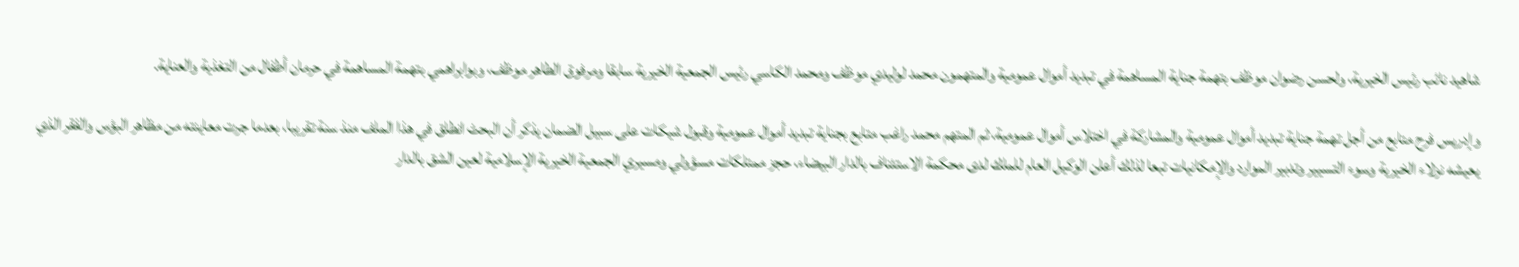شاهيد نائب رئيس الخيرية، ولحسن رضوان موظف بتهمة جناية المساهمة في تبديد أموال عمومية والمتهمون محمد لوليدي موظف ومحمد الكاسي رئيس الجمعية الخيرية سابقا ومرفوق الطاهر موظف، وبوابراهمي بتهمة المساهمة في حرمان أطفال من التغذية والعناية.

وإدريس فرح متابع من أجل تهمة جناية تبديد أموال عمومية والمشاركة في اختلاس أموال عمومية، ثم المتهم محمد راغب متابع بجناية تبديد أموال عمومية وقبول شيكات على سبيل الضمان يذكر أن البحث انطلق في هذا الملف منذ سنة تقريبا، بعدما جرت معاينته من مظاهر البؤس والفقر الذي يعيشه نزلاء الخيرية وسوء التسيير وتدبير الموارد والإمكانيات تبعا لذلك أعلن الوكيل العام للملك لدى محكمة الاستئناف بالدار البيضاء، حجز ممتلكات مسؤولي ومسيري الجمعية الخيرية الإسلامية لعين الشق بالدار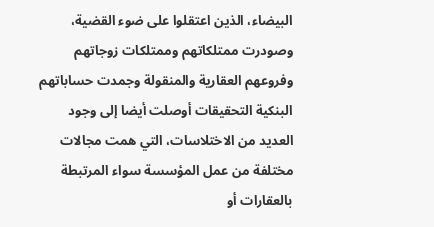البيضاء، الذين اعتقلوا على ضوء القضية، وصودرت ممتلكاتهم وممتلكات زوجاتهم وفروعهم العقارية والمنقولة وجمدت حساباتهم البنكية التحقيقات أوصلت أيضا إلى وجود العديد من الاختلاسات، التي همت مجالات مختلفة من عمل المؤسسة سواء المرتبطة بالعقارات أو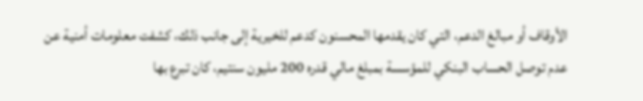الأوقاف أو مبالغ الدعم، التي كان يقدمها المحسنون كدعم للخيرية إلى جانب ذلك، كشفت معلومات أمنية عن عدم توصل الحساب البنكي للمؤسسة بمبلغ مالي قدره 200 مليون سنتيم، كان تبرع بها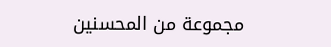مجموعة من المحسنين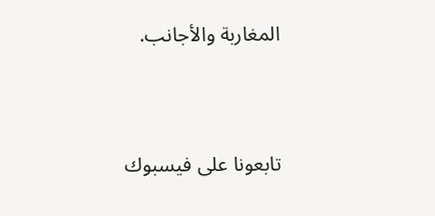المغاربة والأجانب.




تابعونا على فيسبوك